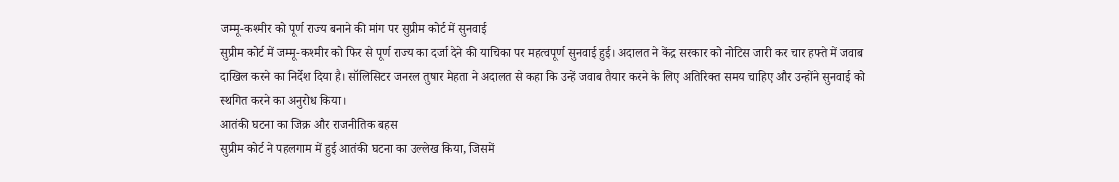जम्मू-कश्मीर को पूर्ण राज्य बनाने की मांग पर सुप्रीम कोर्ट में सुनवाई
सुप्रीम कोर्ट में जम्मू-कश्मीर को फिर से पूर्ण राज्य का दर्जा देने की याचिका पर महत्वपूर्ण सुनवाई हुई। अदालत ने केंद्र सरकार को नोटिस जारी कर चार हफ्ते में जवाब दाखिल करने का निर्देश दिया है। सॉलिसिटर जनरल तुषार मेहता ने अदालत से कहा कि उन्हें जवाब तैयार करने के लिए अतिरिक्त समय चाहिए और उन्होंने सुनवाई को स्थगित करने का अनुरोध किया।
आतंकी घटना का जिक्र और राजनीतिक बहस
सुप्रीम कोर्ट ने पहलगाम में हुई आतंकी घटना का उल्लेख किया, जिसमें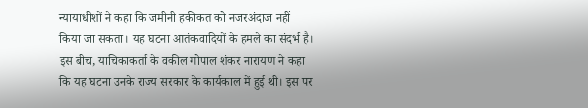न्यायाधीशों ने कहा कि जमीनी हकीकत को नजरअंदाज नहीं किया जा सकता। यह घटना आतंकवादियों के हमले का संदर्भ है। इस बीच, याचिकाकर्ता के वकील गोपाल शंकर नारायण ने कहा कि यह घटना उनके राज्य सरकार के कार्यकाल में हुई थी। इस पर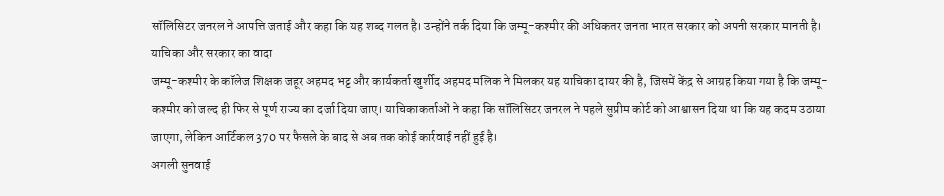सॉलिसिटर जनरल ने आपत्ति जताई और कहा कि यह शब्द गलत है। उन्होंने तर्क दिया कि जम्मू-कश्मीर की अधिकतर जनता भारत सरकार को अपनी सरकार मानती है।
याचिका और सरकार का वादा
जम्मू-कश्मीर के कॉलेज शिक्षक जहूर अहमद भट्ट और कार्यकर्ता खुर्शीद अहमद मलिक ने मिलकर यह याचिका दायर की है, जिसमें केंद्र से आग्रह किया गया है कि जम्मू-कश्मीर को जल्द ही फिर से पूर्ण राज्य का दर्जा दिया जाए। याचिकाकर्ताओं ने कहा कि सॉलिसिटर जनरल ने पहले सुप्रीम कोर्ट को आश्वासन दिया था कि यह कदम उठाया जाएगा, लेकिन आर्टिकल 370 पर फैसले के बाद से अब तक कोई कार्रवाई नहीं हुई है।
अगली सुनवाई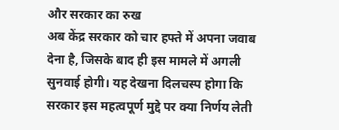और सरकार का रुख
अब केंद्र सरकार को चार हफ्ते में अपना जवाब देना है, जिसके बाद ही इस मामले में अगली सुनवाई होगी। यह देखना दिलचस्प होगा कि सरकार इस महत्वपूर्ण मुद्दे पर क्या निर्णय लेती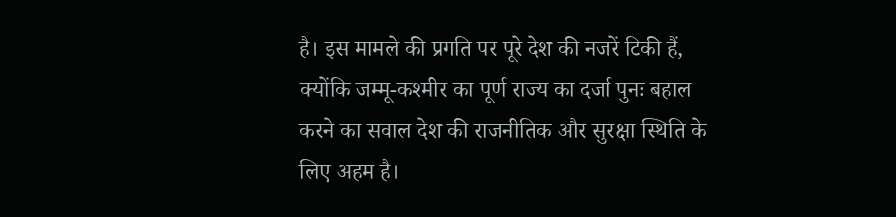है। इस मामले की प्रगति पर पूरे देश की नजरें टिकी हैं, क्योंकि जम्मू-कश्मीर का पूर्ण राज्य का दर्जा पुनः बहाल करने का सवाल देश की राजनीतिक और सुरक्षा स्थिति के लिए अहम है।